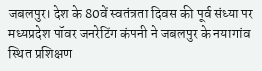जबलपुर। देश के 80वें स्वतंत्रता दिवस की पूर्व संध्या पर मध्यप्रदेश पॉवर जनरेटिंग कंपनी ने जबलपुर के नयागांव स्थित प्रशिक्षण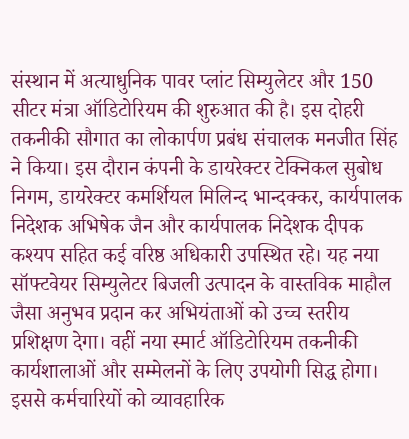संस्थान में अत्याधुनिक पावर प्लांट सिम्युलेटर और 150 सीटर मंत्रा ऑडिटोरियम की शुरुआत की है। इस दोहरी तकनीकी सौगात का लोकार्पण प्रबंध संचालक मनजीत सिंह ने किया। इस दौरान कंपनी के डायरेक्टर टेक्निकल सुबोध निगम, डायरेक्टर कमर्शियल मिलिन्द भान्दक्कर, कार्यपालक निदेशक अभिषेक जैन और कार्यपालक निदेशक दीपक कश्यप सहित कई वरिष्ठ अधिकारी उपस्थित रहे। यह नया सॉफ्टवेयर सिम्युलेटर बिजली उत्पादन के वास्तविक माहौल जैसा अनुभव प्रदान कर अभियंताओं को उच्च स्तरीय प्रशिक्षण देगा। वहीं नया स्मार्ट ऑडिटोरियम तकनीकी कार्यशालाओं और सम्मेलनों के लिए उपयोगी सिद्ध होगा। इससे कर्मचारियों को व्यावहारिक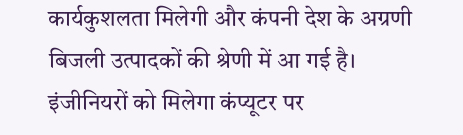कार्यकुशलता मिलेगी और कंपनी देश के अग्रणी बिजली उत्पादकों की श्रेणी में आ गई है।
इंजीनियरों को मिलेगा कंप्यूटर पर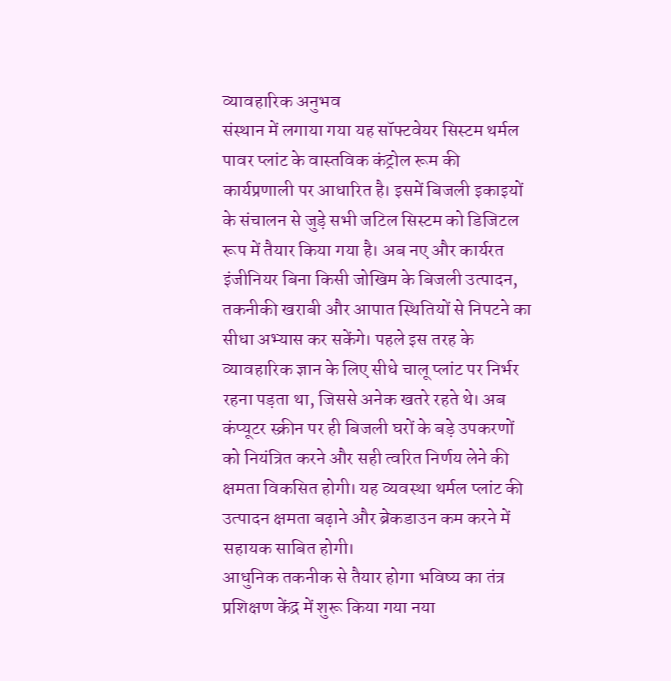व्यावहारिक अनुभव
संस्थान में लगाया गया यह सॉफ्टवेयर सिस्टम थर्मल पावर प्लांट के वास्तविक कंट्रोल रूम की कार्यप्रणाली पर आधारित है। इसमें बिजली इकाइयों के संचालन से जुड़े सभी जटिल सिस्टम को डिजिटल रूप में तैयार किया गया है। अब नए और कार्यरत इंजीनियर बिना किसी जोखिम के बिजली उत्पादन, तकनीकी खराबी और आपात स्थितियों से निपटने का सीधा अभ्यास कर सकेंगे। पहले इस तरह के व्यावहारिक ज्ञान के लिए सीधे चालू प्लांट पर निर्भर रहना पड़ता था, जिससे अनेक खतरे रहते थे। अब कंप्यूटर स्क्रीन पर ही बिजली घरों के बड़े उपकरणों को नियंत्रित करने और सही त्वरित निर्णय लेने की क्षमता विकसित होगी। यह व्यवस्था थर्मल प्लांट की उत्पादन क्षमता बढ़ाने और ब्रेकडाउन कम करने में सहायक साबित होगी।
आधुनिक तकनीक से तैयार होगा भविष्य का तंत्र
प्रशिक्षण केंद्र में शुरू किया गया नया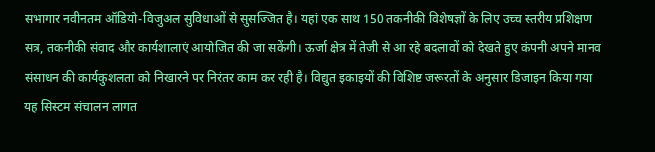सभागार नवीनतम ऑडियो-विजुअल सुविधाओं से सुसज्जित है। यहां एक साथ 150 तकनीकी विशेषज्ञों के लिए उच्च स्तरीय प्रशिक्षण सत्र, तकनीकी संवाद और कार्यशालाएं आयोजित की जा सकेंगी। ऊर्जा क्षेत्र में तेजी से आ रहे बदलावों को देखते हुए कंपनी अपने मानव संसाधन की कार्यकुशलता को निखारने पर निरंतर काम कर रही है। विद्युत इकाइयों की विशिष्ट जरूरतों के अनुसार डिजाइन किया गया यह सिस्टम संचालन लागत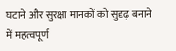घटाने और सुरक्षा मानकों को सुदृढ़ बनाने में महत्वपूर्ण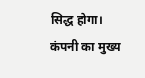सिद्ध होगा। कंपनी का मुख्य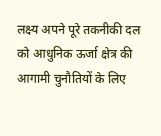लक्ष्य अपने पूरे तकनीकी दल को आधुनिक ऊर्जा क्षेत्र की आगामी चुनौतियों के लिए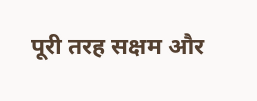पूरी तरह सक्षम और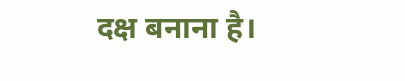दक्ष बनाना है।